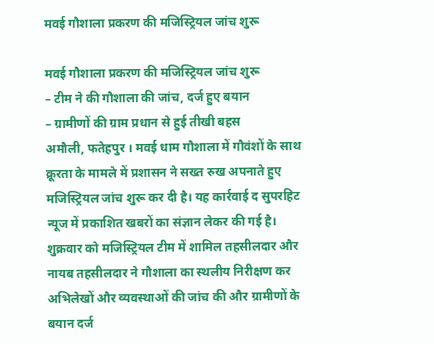मवई गौशाला प्रकरण की मजिस्ट्रियल जांच शुरू

मवई गौशाला प्रकरण की मजिस्ट्रियल जांच शुरू
– टीम ने की गौशाला की जांच, दर्ज हुए बयान
– ग्रामीणों की ग्राम प्रधान से हुई तीखी बहस
अमौली, फतेहपुर । मवई धाम गौशाला में गौवंशों के साथ क्रूरता के मामले में प्रशासन ने सख्त रुख अपनाते हुए मजिस्ट्रियल जांच शुरू कर दी है। यह कार्रवाई द सुपरहिट न्यूज में प्रकाशित खबरों का संज्ञान लेकर की गई है। शुक्रवार को मजिस्ट्रियल टीम में शामिल तहसीलदार और नायब तहसीलदार ने गौशाला का स्थलीय निरीक्षण कर अभिलेखों और व्यवस्थाओं की जांच की और ग्रामीणों के बयान दर्ज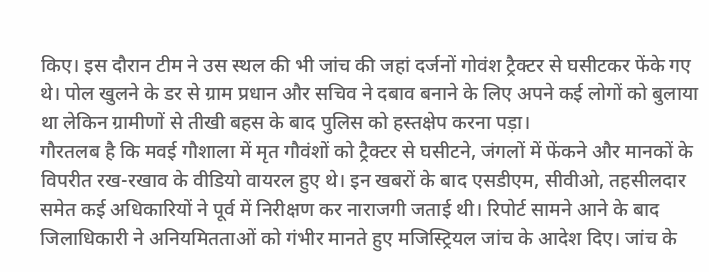किए। इस दौरान टीम ने उस स्थल की भी जांच की जहां दर्जनों गोवंश ट्रैक्टर से घसीटकर फेंके गए थे। पोल खुलने के डर से ग्राम प्रधान और सचिव ने दबाव बनाने के लिए अपने कई लोगों को बुलाया था लेकिन ग्रामीणों से तीखी बहस के बाद पुलिस को हस्तक्षेप करना पड़ा।
गौरतलब है कि मवई गौशाला में मृत गौवंशों को ट्रैक्टर से घसीटने, जंगलों में फेंकने और मानकों के विपरीत रख-रखाव के वीडियो वायरल हुए थे। इन खबरों के बाद एसडीएम, सीवीओ, तहसीलदार समेत कई अधिकारियों ने पूर्व में निरीक्षण कर नाराजगी जताई थी। रिपोर्ट सामने आने के बाद जिलाधिकारी ने अनियमितताओं को गंभीर मानते हुए मजिस्ट्रियल जांच के आदेश दिए। जांच के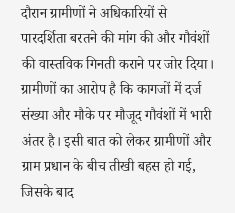दौरान ग्रामीणों ने अधिकारियों से पारदर्शिता बरतने की मांग की और गौवंशों की वास्तविक गिनती कराने पर जोर दिया। ग्रामीणों का आरोप है कि कागजों में दर्ज संख्या और मौके पर मौजूद गौवंशों में भारी अंतर है। इसी बात को लेकर ग्रामीणों और ग्राम प्रधान के बीच तीखी बहस हो गई, जिसके बाद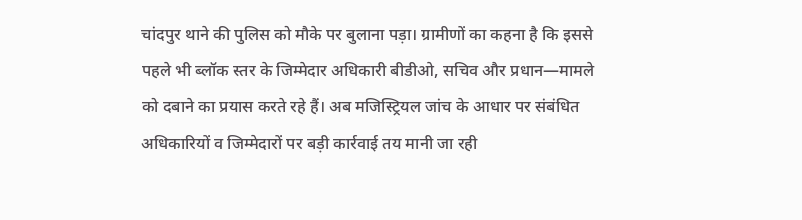चांदपुर थाने की पुलिस को मौके पर बुलाना पड़ा। ग्रामीणों का कहना है कि इससे पहले भी ब्लॉक स्तर के जिम्मेदार अधिकारी बीडीओ, सचिव और प्रधान—मामले को दबाने का प्रयास करते रहे हैं। अब मजिस्ट्रियल जांच के आधार पर संबंधित अधिकारियों व जिम्मेदारों पर बड़ी कार्रवाई तय मानी जा रही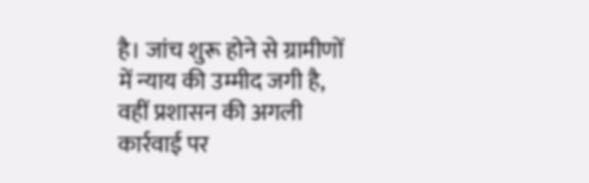है। जांच शुरू होने से ग्रामीणों में न्याय की उम्मीद जगी है, वहीं प्रशासन की अगली कार्रवाई पर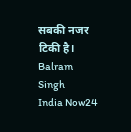सबकी नजर टिकी है।
Balram Singh
India Now24